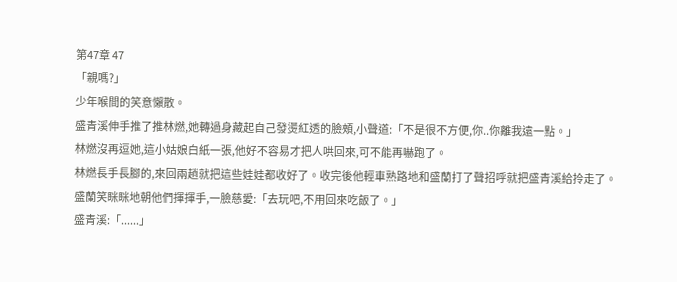第47章 47
「親嗎?」
少年喉間的笑意懶散。
盛青溪伸手推了推林燃,她轉過身藏起自己發燙紅透的臉頰,小聲道:「不是很不方便,你..你離我遠一點。」
林燃沒再逗她,這小姑娘白紙一張,他好不容易才把人哄回來,可不能再嚇跑了。
林燃長手長腳的,來回兩趟就把這些娃娃都收好了。收完後他輕車熟路地和盛蘭打了聲招呼就把盛青溪給拎走了。
盛蘭笑眯眯地朝他們揮揮手,一臉慈愛:「去玩吧,不用回來吃飯了。」
盛青溪:「......」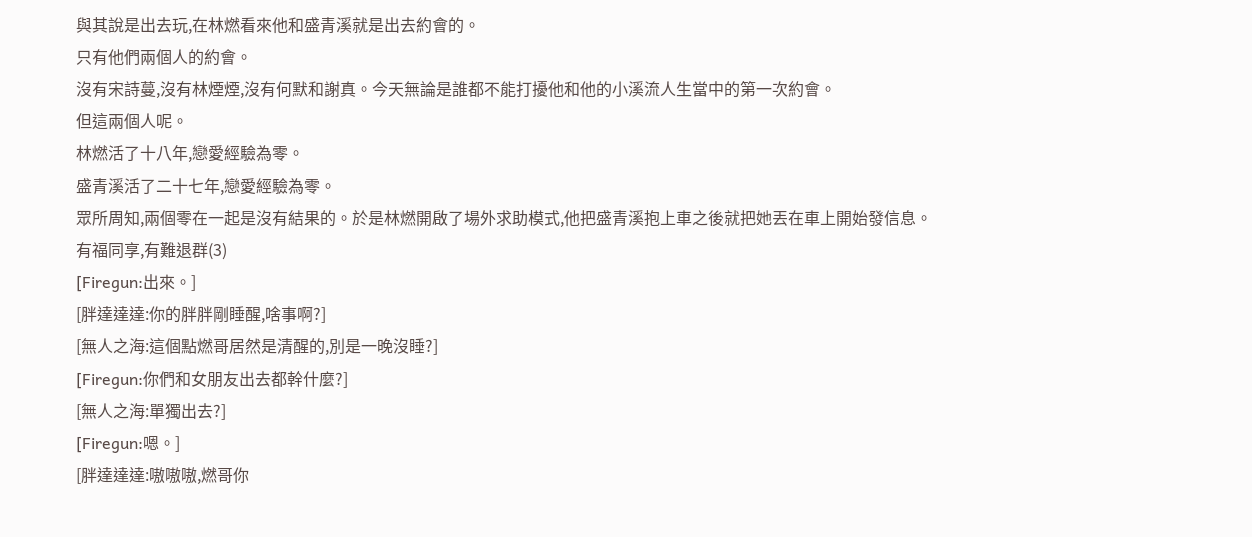與其說是出去玩,在林燃看來他和盛青溪就是出去約會的。
只有他們兩個人的約會。
沒有宋詩蔓,沒有林煙煙,沒有何默和謝真。今天無論是誰都不能打擾他和他的小溪流人生當中的第一次約會。
但這兩個人呢。
林燃活了十八年,戀愛經驗為零。
盛青溪活了二十七年,戀愛經驗為零。
眾所周知,兩個零在一起是沒有結果的。於是林燃開啟了場外求助模式,他把盛青溪抱上車之後就把她丟在車上開始發信息。
有福同享,有難退群(3)
[Firegun:出來。]
[胖達達達:你的胖胖剛睡醒,啥事啊?]
[無人之海:這個點燃哥居然是清醒的,別是一晚沒睡?]
[Firegun:你們和女朋友出去都幹什麼?]
[無人之海:單獨出去?]
[Firegun:嗯。]
[胖達達達:嗷嗷嗷,燃哥你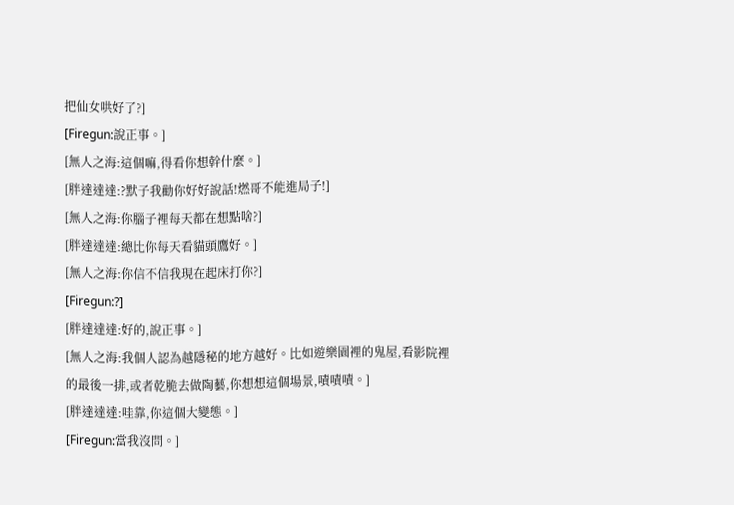把仙女哄好了?]
[Firegun:說正事。]
[無人之海:這個嘛,得看你想幹什麼。]
[胖達達達:?默子我勸你好好說話!燃哥不能進局子!]
[無人之海:你腦子裡每天都在想點啥?]
[胖達達達:總比你每天看貓頭鷹好。]
[無人之海:你信不信我現在起床打你?]
[Firegun:?]
[胖達達達:好的,說正事。]
[無人之海:我個人認為越隱秘的地方越好。比如遊樂園裡的鬼屋,看影院裡的最後一排,或者乾脆去做陶藝,你想想這個場景,嘖嘖嘖。]
[胖達達達:哇靠,你這個大變態。]
[Firegun:當我沒問。]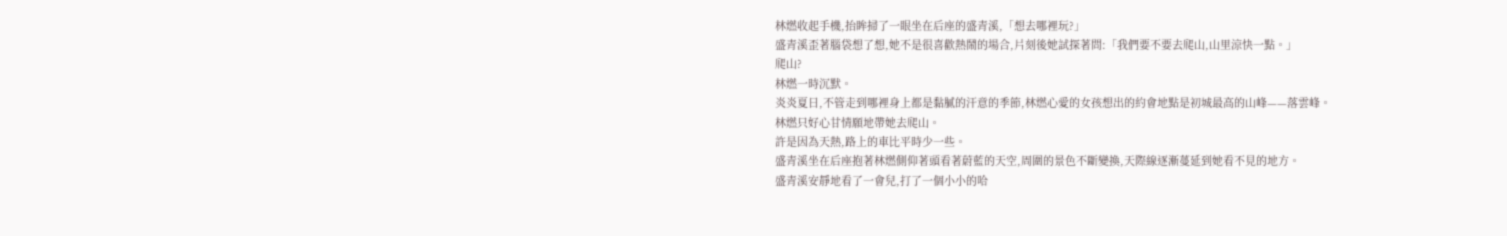林燃收起手機,抬眸掃了一眼坐在后座的盛青溪,「想去哪裡玩?」
盛青溪歪著腦袋想了想,她不是很喜歡熱鬧的場合,片刻後她試探著問:「我們要不要去爬山,山里涼快一點。」
爬山?
林燃一時沉默。
炎炎夏日,不管走到哪裡身上都是黏膩的汗意的季節,林燃心愛的女孩想出的約會地點是初城最高的山峰——落雲峰。
林燃只好心甘情願地帶她去爬山。
許是因為天熱,路上的車比平時少一些。
盛青溪坐在后座抱著林燃側仰著頭看著蔚藍的天空,周圍的景色不斷變換,天際線逐漸蔓延到她看不見的地方。
盛青溪安靜地看了一會兒,打了一個小小的哈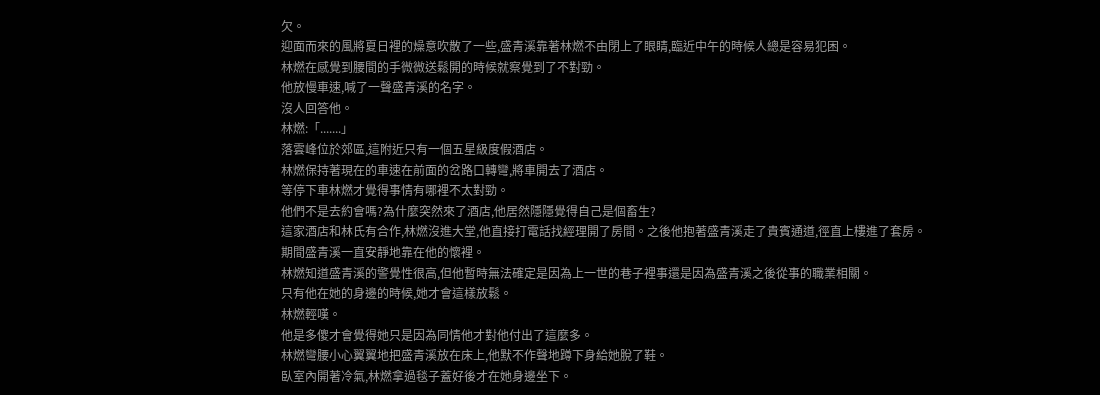欠。
迎面而來的風將夏日裡的燥意吹散了一些,盛青溪靠著林燃不由閉上了眼睛,臨近中午的時候人總是容易犯困。
林燃在感覺到腰間的手微微送鬆開的時候就察覺到了不對勁。
他放慢車速,喊了一聲盛青溪的名字。
沒人回答他。
林燃:「.......」
落雲峰位於郊區,這附近只有一個五星級度假酒店。
林燃保持著現在的車速在前面的岔路口轉彎,將車開去了酒店。
等停下車林燃才覺得事情有哪裡不太對勁。
他們不是去約會嗎?為什麼突然來了酒店,他居然隱隱覺得自己是個畜生?
這家酒店和林氏有合作,林燃沒進大堂,他直接打電話找經理開了房間。之後他抱著盛青溪走了貴賓通道,徑直上樓進了套房。
期間盛青溪一直安靜地靠在他的懷裡。
林燃知道盛青溪的警覺性很高,但他暫時無法確定是因為上一世的巷子裡事還是因為盛青溪之後從事的職業相關。
只有他在她的身邊的時候,她才會這樣放鬆。
林燃輕嘆。
他是多傻才會覺得她只是因為同情他才對他付出了這麼多。
林燃彎腰小心翼翼地把盛青溪放在床上,他默不作聲地蹲下身給她脫了鞋。
臥室內開著冷氣,林燃拿過毯子蓋好後才在她身邊坐下。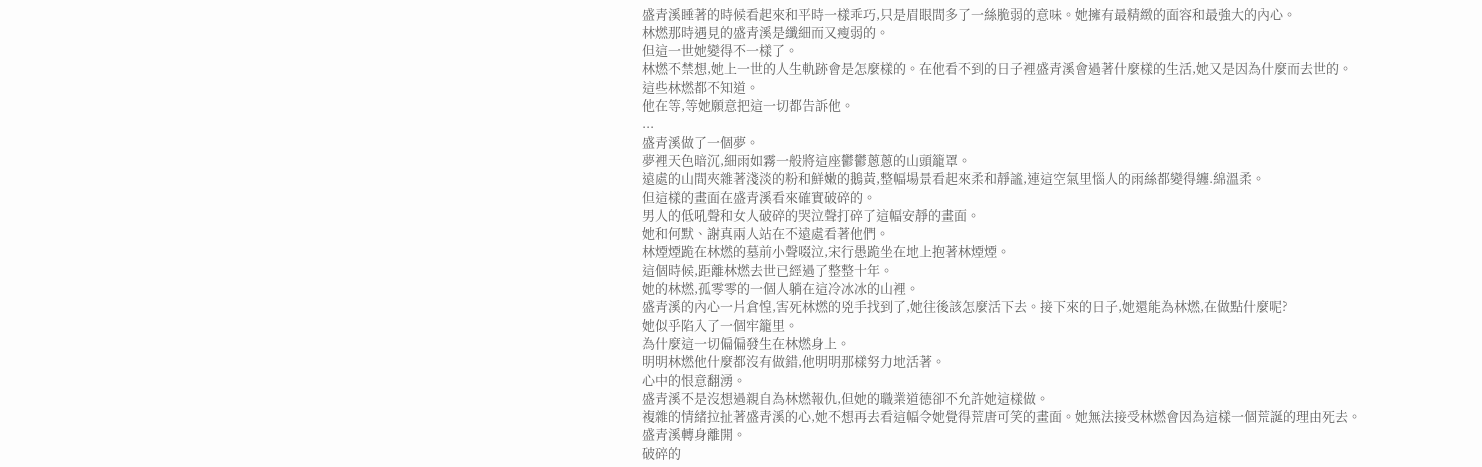盛青溪睡著的時候看起來和平時一樣乖巧,只是眉眼間多了一絲脆弱的意味。她擁有最精緻的面容和最強大的內心。
林燃那時遇見的盛青溪是纖細而又瘦弱的。
但這一世她變得不一樣了。
林燃不禁想,她上一世的人生軌跡會是怎麼樣的。在他看不到的日子裡盛青溪會過著什麼樣的生活,她又是因為什麼而去世的。
這些林燃都不知道。
他在等,等她願意把這一切都告訴他。
...
盛青溪做了一個夢。
夢裡天色暗沉,細雨如霧一般將這座鬱鬱蔥蔥的山頭籠罩。
遠處的山間夾雜著淺淡的粉和鮮嫩的鵝黃,整幅場景看起來柔和靜謐,連這空氣里惱人的雨絲都變得纏.綿溫柔。
但這樣的畫面在盛青溪看來確實破碎的。
男人的低吼聲和女人破碎的哭泣聲打碎了這幅安靜的畫面。
她和何默、謝真兩人站在不遠處看著他們。
林煙煙跪在林燃的墓前小聲啜泣,宋行愚跪坐在地上抱著林煙煙。
這個時候,距離林燃去世已經過了整整十年。
她的林燃,孤零零的一個人躺在這冷冰冰的山裡。
盛青溪的內心一片倉惶,害死林燃的兇手找到了,她往後該怎麼活下去。接下來的日子,她還能為林燃,在做點什麼呢?
她似乎陷入了一個牢籠里。
為什麼這一切偏偏發生在林燃身上。
明明林燃他什麼都沒有做錯,他明明那樣努力地活著。
心中的恨意翻湧。
盛青溪不是沒想過親自為林燃報仇,但她的職業道德卻不允許她這樣做。
複雜的情緒拉扯著盛青溪的心,她不想再去看這幅令她覺得荒唐可笑的畫面。她無法接受林燃會因為這樣一個荒誕的理由死去。
盛青溪轉身離開。
破碎的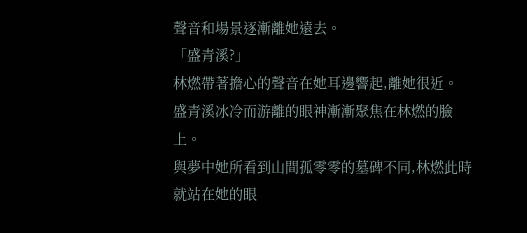聲音和場景逐漸離她遠去。
「盛青溪?」
林燃帶著擔心的聲音在她耳邊響起,離她很近。
盛青溪冰冷而游離的眼神漸漸聚焦在林燃的臉上。
與夢中她所看到山間孤零零的墓碑不同,林燃此時就站在她的眼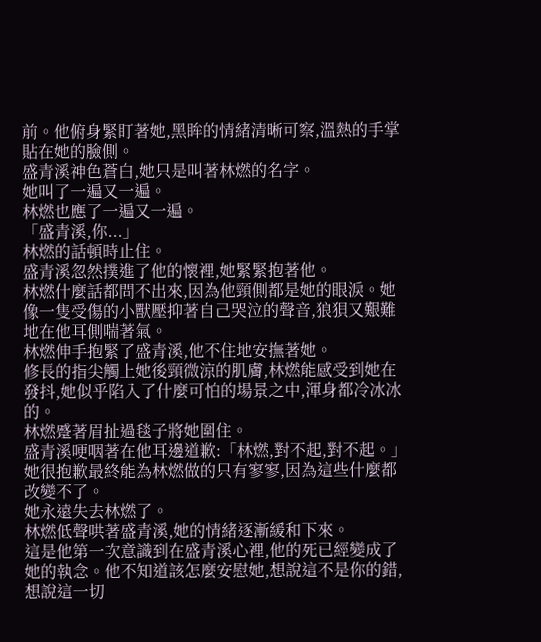前。他俯身緊盯著她,黑眸的情緒清晰可察,溫熱的手掌貼在她的臉側。
盛青溪神色蒼白,她只是叫著林燃的名字。
她叫了一遍又一遍。
林燃也應了一遍又一遍。
「盛青溪,你...」
林燃的話頓時止住。
盛青溪忽然撲進了他的懷裡,她緊緊抱著他。
林燃什麼話都問不出來,因為他頸側都是她的眼淚。她像一隻受傷的小獸壓抑著自己哭泣的聲音,狼狽又艱難地在他耳側喘著氣。
林燃伸手抱緊了盛青溪,他不住地安撫著她。
修長的指尖觸上她後頸微涼的肌膚,林燃能感受到她在發抖,她似乎陷入了什麼可怕的場景之中,渾身都冷冰冰的。
林燃蹙著眉扯過毯子將她圍住。
盛青溪哽咽著在他耳邊道歉:「林燃,對不起,對不起。」
她很抱歉最終能為林燃做的只有寥寥,因為這些什麼都改變不了。
她永遠失去林燃了。
林燃低聲哄著盛青溪,她的情緒逐漸緩和下來。
這是他第一次意識到在盛青溪心裡,他的死已經變成了她的執念。他不知道該怎麼安慰她,想說這不是你的錯,想說這一切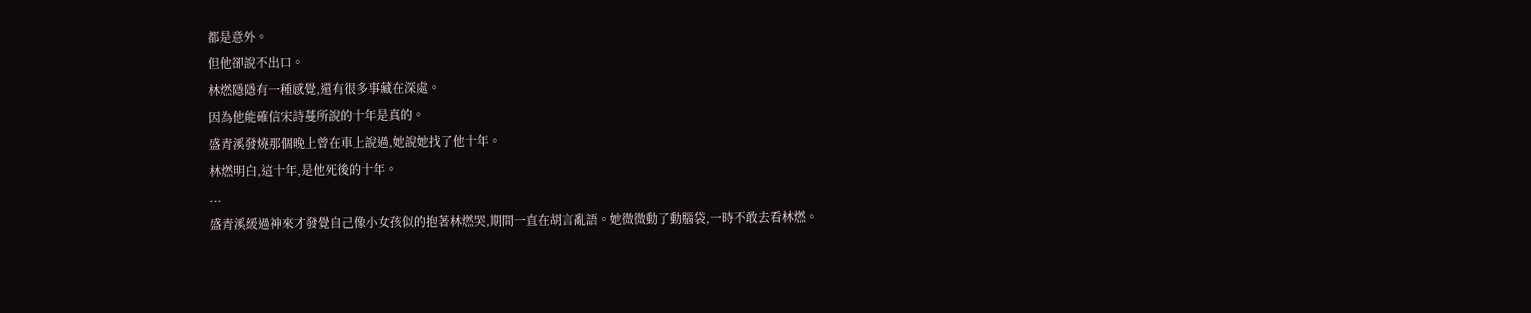都是意外。
但他卻說不出口。
林燃隱隱有一種感覺,還有很多事藏在深處。
因為他能確信宋詩蔓所說的十年是真的。
盛青溪發燒那個晚上曾在車上說過,她說她找了他十年。
林燃明白,這十年,是他死後的十年。
...
盛青溪緩過神來才發覺自己像小女孩似的抱著林燃哭,期間一直在胡言亂語。她微微動了動腦袋,一時不敢去看林燃。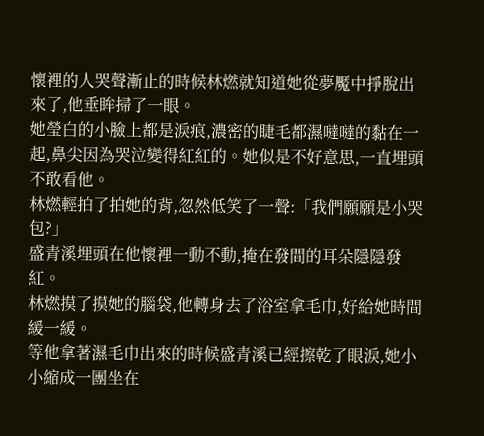懷裡的人哭聲漸止的時候林燃就知道她從夢魘中掙脫出來了,他垂眸掃了一眼。
她瑩白的小臉上都是淚痕,濃密的睫毛都濕噠噠的黏在一起,鼻尖因為哭泣變得紅紅的。她似是不好意思,一直埋頭不敢看他。
林燃輕拍了拍她的背,忽然低笑了一聲:「我們願願是小哭包?」
盛青溪埋頭在他懷裡一動不動,掩在發間的耳朵隱隱發紅。
林燃摸了摸她的腦袋,他轉身去了浴室拿毛巾,好給她時間緩一緩。
等他拿著濕毛巾出來的時候盛青溪已經擦乾了眼淚,她小小縮成一團坐在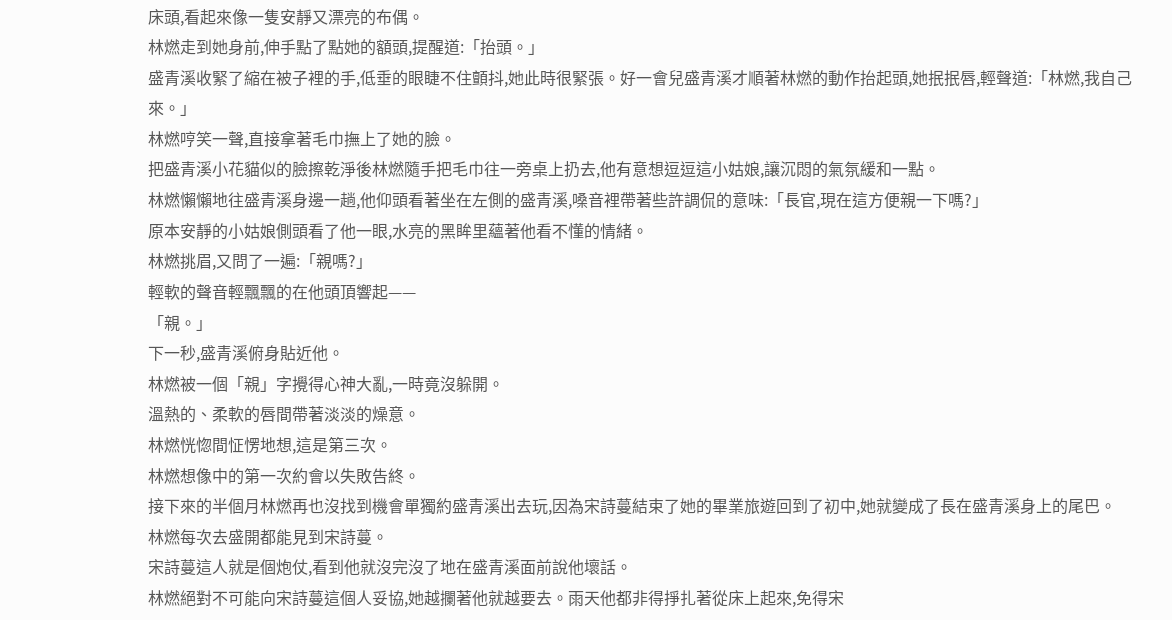床頭,看起來像一隻安靜又漂亮的布偶。
林燃走到她身前,伸手點了點她的額頭,提醒道:「抬頭。」
盛青溪收緊了縮在被子裡的手,低垂的眼睫不住顫抖,她此時很緊張。好一會兒盛青溪才順著林燃的動作抬起頭,她抿抿唇,輕聲道:「林燃,我自己來。」
林燃哼笑一聲,直接拿著毛巾撫上了她的臉。
把盛青溪小花貓似的臉擦乾淨後林燃隨手把毛巾往一旁桌上扔去,他有意想逗逗這小姑娘,讓沉悶的氣氛緩和一點。
林燃懶懶地往盛青溪身邊一趟,他仰頭看著坐在左側的盛青溪,嗓音裡帶著些許調侃的意味:「長官,現在這方便親一下嗎?」
原本安靜的小姑娘側頭看了他一眼,水亮的黑眸里蘊著他看不懂的情緒。
林燃挑眉,又問了一遍:「親嗎?」
輕軟的聲音輕飄飄的在他頭頂響起——
「親。」
下一秒,盛青溪俯身貼近他。
林燃被一個「親」字攪得心神大亂,一時竟沒躲開。
溫熱的、柔軟的唇間帶著淡淡的燥意。
林燃恍惚間怔愣地想,這是第三次。
林燃想像中的第一次約會以失敗告終。
接下來的半個月林燃再也沒找到機會單獨約盛青溪出去玩,因為宋詩蔓結束了她的畢業旅遊回到了初中,她就變成了長在盛青溪身上的尾巴。
林燃每次去盛開都能見到宋詩蔓。
宋詩蔓這人就是個炮仗,看到他就沒完沒了地在盛青溪面前說他壞話。
林燃絕對不可能向宋詩蔓這個人妥協,她越攔著他就越要去。雨天他都非得掙扎著從床上起來,免得宋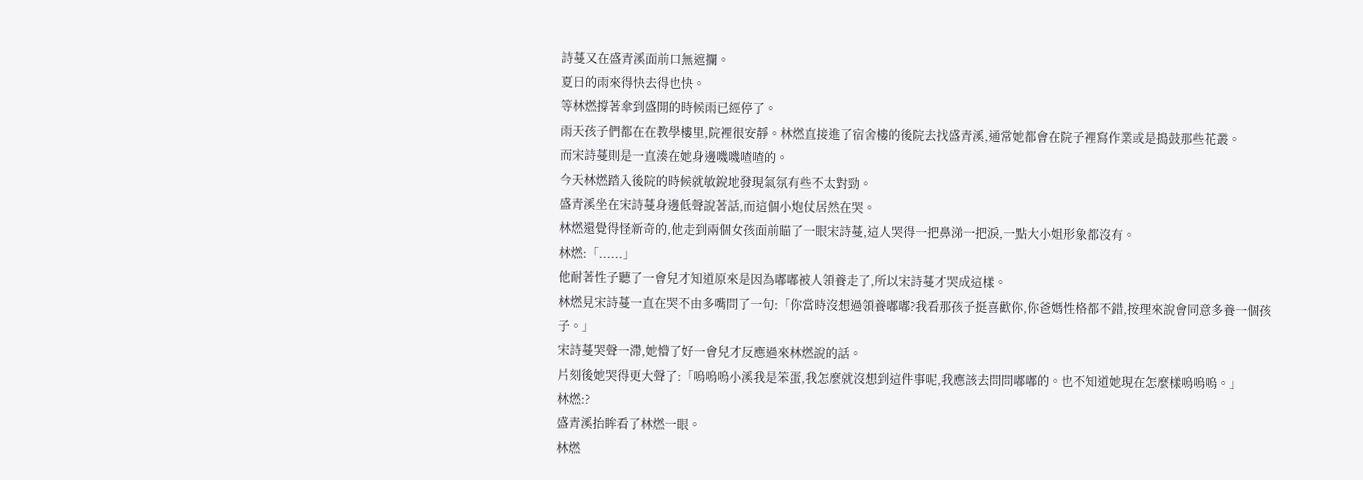詩蔓又在盛青溪面前口無遮攔。
夏日的雨來得快去得也快。
等林燃撐著傘到盛開的時候雨已經停了。
雨天孩子們都在在教學樓里,院裡很安靜。林燃直接進了宿舍樓的後院去找盛青溪,通常她都會在院子裡寫作業或是搗鼓那些花叢。
而宋詩蔓則是一直湊在她身邊嘰嘰喳喳的。
今天林燃踏入後院的時候就敏銳地發現氣氛有些不太對勁。
盛青溪坐在宋詩蔓身邊低聲說著話,而這個小炮仗居然在哭。
林燃還覺得怪新奇的,他走到兩個女孩面前瞄了一眼宋詩蔓,這人哭得一把鼻涕一把淚,一點大小姐形象都沒有。
林燃:「......」
他耐著性子聽了一會兒才知道原來是因為嘟嘟被人領養走了,所以宋詩蔓才哭成這樣。
林燃見宋詩蔓一直在哭不由多嘴問了一句:「你當時沒想過領養嘟嘟?我看那孩子挺喜歡你,你爸媽性格都不錯,按理來說會同意多養一個孩子。」
宋詩蔓哭聲一滯,她懵了好一會兒才反應過來林燃說的話。
片刻後她哭得更大聲了:「嗚嗚嗚小溪我是笨蛋,我怎麼就沒想到這件事呢,我應該去問問嘟嘟的。也不知道她現在怎麼樣嗚嗚嗚。」
林燃:?
盛青溪抬眸看了林燃一眼。
林燃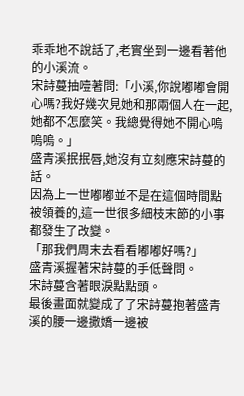乖乖地不說話了,老實坐到一邊看著他的小溪流。
宋詩蔓抽噎著問:「小溪,你說嘟嘟會開心嗎?我好幾次見她和那兩個人在一起,她都不怎麼笑。我總覺得她不開心嗚嗚嗚。」
盛青溪抿抿唇,她沒有立刻應宋詩蔓的話。
因為上一世嘟嘟並不是在這個時間點被領養的,這一世很多細枝末節的小事都發生了改變。
「那我們周末去看看嘟嘟好嗎?」
盛青溪握著宋詩蔓的手低聲問。
宋詩蔓含著眼淚點點頭。
最後畫面就變成了了宋詩蔓抱著盛青溪的腰一邊撒嬌一邊被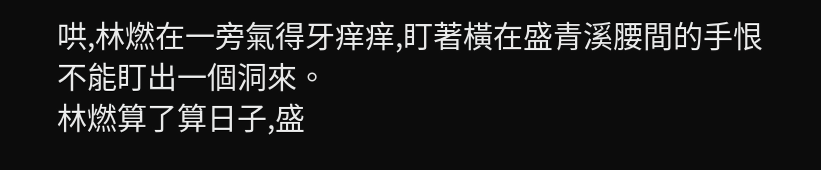哄,林燃在一旁氣得牙痒痒,盯著橫在盛青溪腰間的手恨不能盯出一個洞來。
林燃算了算日子,盛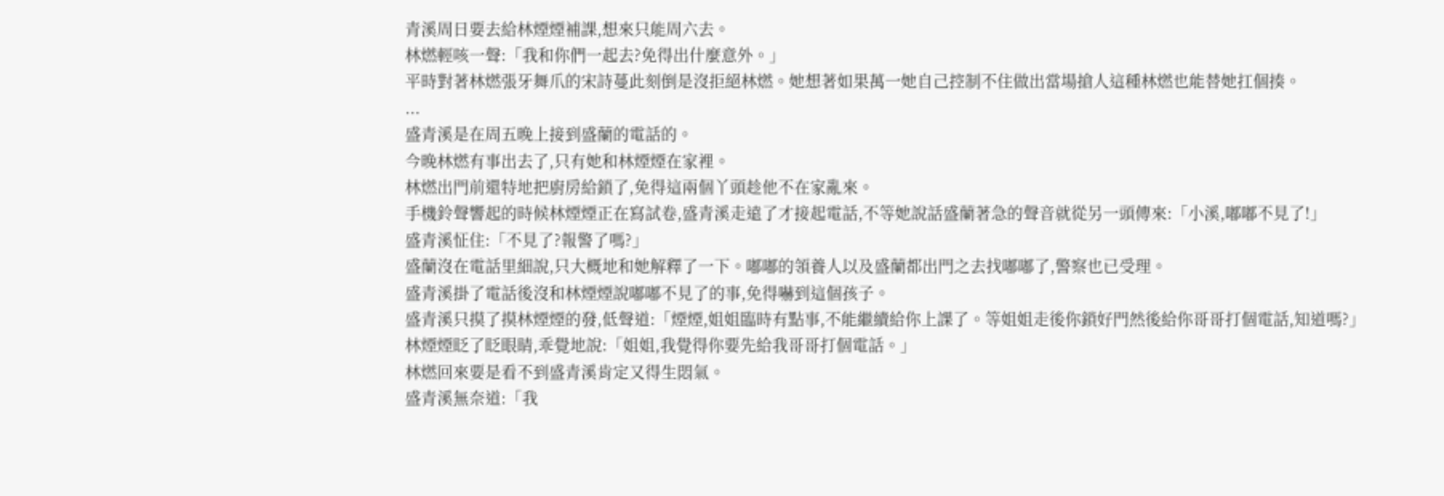青溪周日要去給林煙煙補課,想來只能周六去。
林燃輕咳一聲:「我和你們一起去?免得出什麼意外。」
平時對著林燃張牙舞爪的宋詩蔓此刻倒是沒拒絕林燃。她想著如果萬一她自己控制不住做出當場搶人這種林燃也能替她扛個揍。
...
盛青溪是在周五晚上接到盛蘭的電話的。
今晚林燃有事出去了,只有她和林煙煙在家裡。
林燃出門前還特地把廚房給鎖了,免得這兩個丫頭趁他不在家亂來。
手機鈴聲響起的時候林煙煙正在寫試卷,盛青溪走遠了才接起電話,不等她說話盛蘭著急的聲音就從另一頭傳來:「小溪,嘟嘟不見了!」
盛青溪怔住:「不見了?報警了嗎?」
盛蘭沒在電話里細說,只大概地和她解釋了一下。嘟嘟的領養人以及盛蘭都出門之去找嘟嘟了,警察也已受理。
盛青溪掛了電話後沒和林煙煙說嘟嘟不見了的事,免得嚇到這個孩子。
盛青溪只摸了摸林煙煙的發,低聲道:「煙煙,姐姐臨時有點事,不能繼續給你上課了。等姐姐走後你鎖好門然後給你哥哥打個電話,知道嗎?」
林煙煙眨了眨眼睛,乖覺地說:「姐姐,我覺得你要先給我哥哥打個電話。」
林燃回來要是看不到盛青溪肯定又得生悶氣。
盛青溪無奈道:「我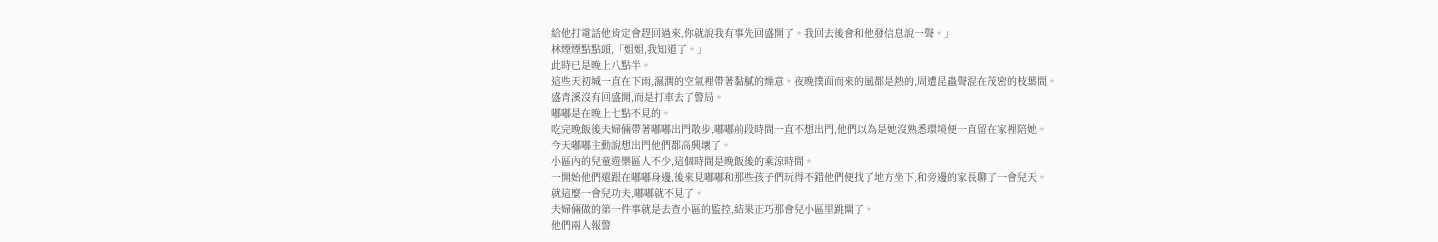給他打電話他肯定會趕回過來,你就說我有事先回盛開了。我回去後會和他發信息說一聲。」
林煙煙點點頭,「姐姐,我知道了。」
此時已是晚上八點半。
這些天初城一直在下雨,濕潤的空氣裡帶著黏膩的燥意。夜晚撲面而來的風都是熱的,周遭昆蟲聲混在茂密的枝葉間。
盛青溪沒有回盛開,而是打車去了警局。
嘟嘟是在晚上七點不見的。
吃完晚飯後夫婦倆帶著嘟嘟出門散步,嘟嘟前段時間一直不想出門,他們以為是她沒熟悉環境便一直留在家裡陪她。
今天嘟嘟主動說想出門他們都高興壞了。
小區內的兒童遊樂區人不少,這個時間是晚飯後的乘涼時間。
一開始他們還跟在嘟嘟身邊,後來見嘟嘟和那些孩子們玩得不錯他們便找了地方坐下,和旁邊的家長聊了一會兒天。
就這麼一會兒功夫,嘟嘟就不見了。
夫婦倆做的第一件事就是去查小區的監控,結果正巧那會兒小區里跳閘了。
他們兩人報警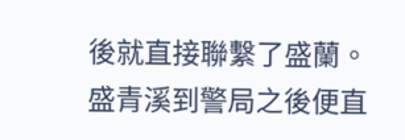後就直接聯繫了盛蘭。
盛青溪到警局之後便直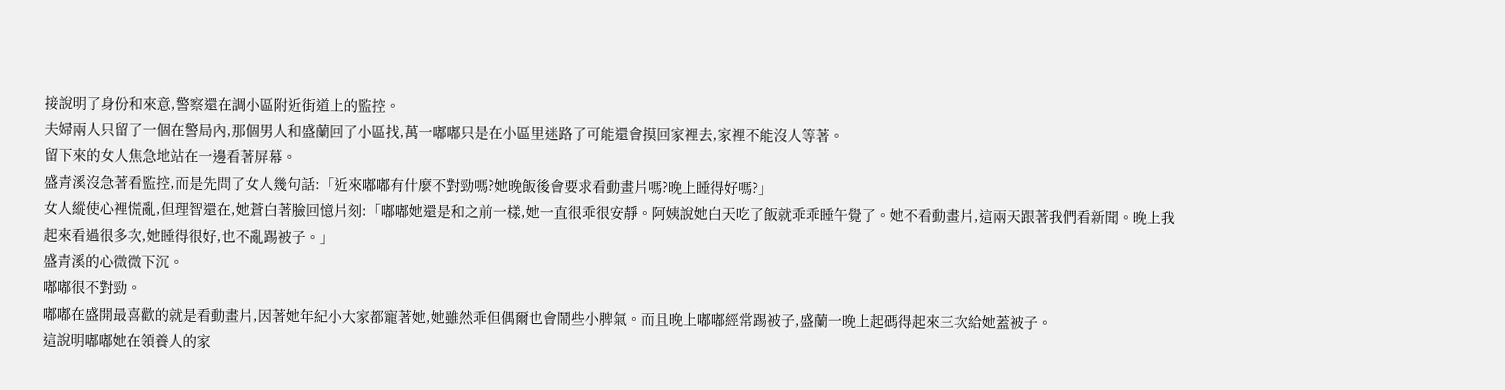接說明了身份和來意,警察還在調小區附近街道上的監控。
夫婦兩人只留了一個在警局內,那個男人和盛蘭回了小區找,萬一嘟嘟只是在小區里迷路了可能還會摸回家裡去,家裡不能沒人等著。
留下來的女人焦急地站在一邊看著屏幕。
盛青溪沒急著看監控,而是先問了女人幾句話:「近來嘟嘟有什麼不對勁嗎?她晚飯後會要求看動畫片嗎?晚上睡得好嗎?」
女人縱使心裡慌亂,但理智還在,她蒼白著臉回憶片刻:「嘟嘟她還是和之前一樣,她一直很乖很安靜。阿姨說她白天吃了飯就乖乖睡午覺了。她不看動畫片,這兩天跟著我們看新聞。晚上我起來看過很多次,她睡得很好,也不亂踢被子。」
盛青溪的心微微下沉。
嘟嘟很不對勁。
嘟嘟在盛開最喜歡的就是看動畫片,因著她年紀小大家都寵著她,她雖然乖但偶爾也會鬧些小脾氣。而且晚上嘟嘟經常踢被子,盛蘭一晚上起碼得起來三次給她蓋被子。
這說明嘟嘟她在領養人的家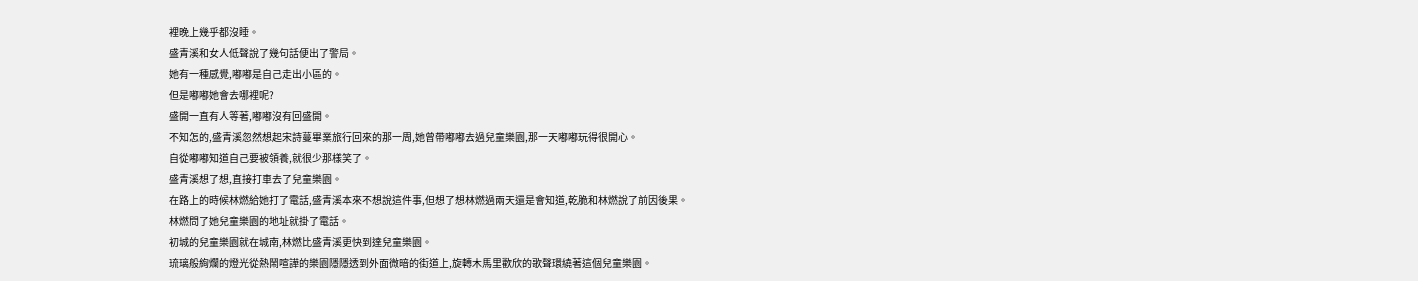裡晚上幾乎都沒睡。
盛青溪和女人低聲說了幾句話便出了警局。
她有一種感覺,嘟嘟是自己走出小區的。
但是嘟嘟她會去哪裡呢?
盛開一直有人等著,嘟嘟沒有回盛開。
不知怎的,盛青溪忽然想起宋詩蔓畢業旅行回來的那一周,她曾帶嘟嘟去過兒童樂園,那一天嘟嘟玩得很開心。
自從嘟嘟知道自己要被領養,就很少那樣笑了。
盛青溪想了想,直接打車去了兒童樂園。
在路上的時候林燃給她打了電話,盛青溪本來不想說這件事,但想了想林燃過兩天還是會知道,乾脆和林燃說了前因後果。
林燃問了她兒童樂園的地址就掛了電話。
初城的兒童樂園就在城南,林燃比盛青溪更快到達兒童樂園。
琉璃般絢爛的燈光從熱鬧喧譁的樂園隱隱透到外面微暗的街道上,旋轉木馬里歡欣的歌聲環繞著這個兒童樂園。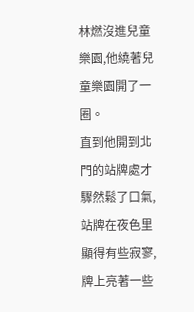林燃沒進兒童樂園,他繞著兒童樂園開了一圈。
直到他開到北門的站牌處才驟然鬆了口氣,站牌在夜色里顯得有些寂寥,牌上亮著一些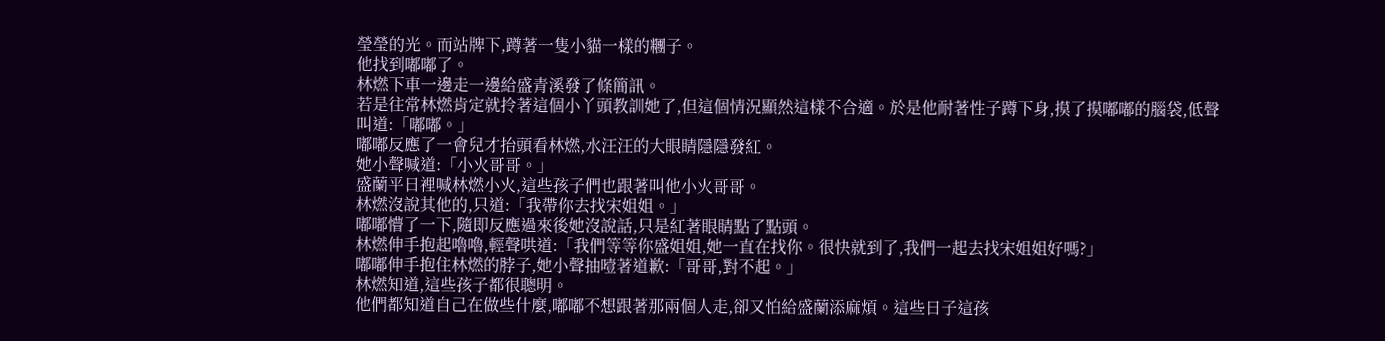瑩瑩的光。而站牌下,蹲著一隻小貓一樣的糰子。
他找到嘟嘟了。
林燃下車一邊走一邊給盛青溪發了條簡訊。
若是往常林燃肯定就拎著這個小丫頭教訓她了,但這個情況顯然這樣不合適。於是他耐著性子蹲下身,摸了摸嘟嘟的腦袋,低聲叫道:「嘟嘟。」
嘟嘟反應了一會兒才抬頭看林燃,水汪汪的大眼睛隱隱發紅。
她小聲喊道:「小火哥哥。」
盛蘭平日裡喊林燃小火,這些孩子們也跟著叫他小火哥哥。
林燃沒說其他的,只道:「我帶你去找宋姐姐。」
嘟嘟懵了一下,隨即反應過來後她沒說話,只是紅著眼睛點了點頭。
林燃伸手抱起嚕嚕,輕聲哄道:「我們等等你盛姐姐,她一直在找你。很快就到了,我們一起去找宋姐姐好嗎?」
嘟嘟伸手抱住林燃的脖子,她小聲抽噎著道歉:「哥哥,對不起。」
林燃知道,這些孩子都很聰明。
他們都知道自己在做些什麼,嘟嘟不想跟著那兩個人走,卻又怕給盛蘭添麻煩。這些日子這孩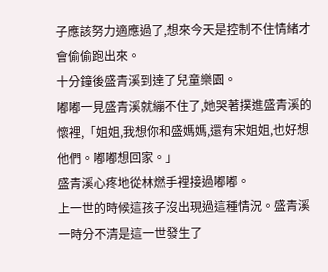子應該努力適應過了,想來今天是控制不住情緒才會偷偷跑出來。
十分鐘後盛青溪到達了兒童樂園。
嘟嘟一見盛青溪就繃不住了,她哭著撲進盛青溪的懷裡,「姐姐,我想你和盛媽媽,還有宋姐姐,也好想他們。嘟嘟想回家。」
盛青溪心疼地從林燃手裡接過嘟嘟。
上一世的時候這孩子沒出現過這種情況。盛青溪一時分不清是這一世發生了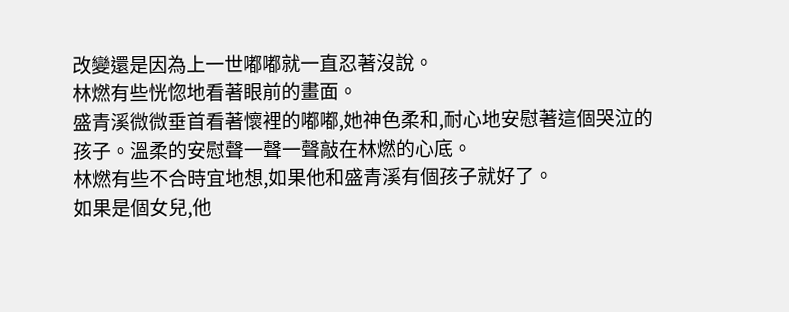改變還是因為上一世嘟嘟就一直忍著沒說。
林燃有些恍惚地看著眼前的畫面。
盛青溪微微垂首看著懷裡的嘟嘟,她神色柔和,耐心地安慰著這個哭泣的孩子。溫柔的安慰聲一聲一聲敲在林燃的心底。
林燃有些不合時宜地想,如果他和盛青溪有個孩子就好了。
如果是個女兒,他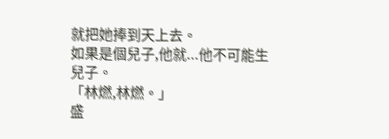就把她捧到天上去。
如果是個兒子,他就...他不可能生兒子。
「林燃,林燃。」
盛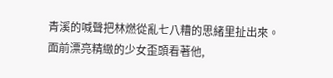青溪的喊聲把林燃從亂七八糟的思緒里扯出來。
面前漂亮精緻的少女歪頭看著他,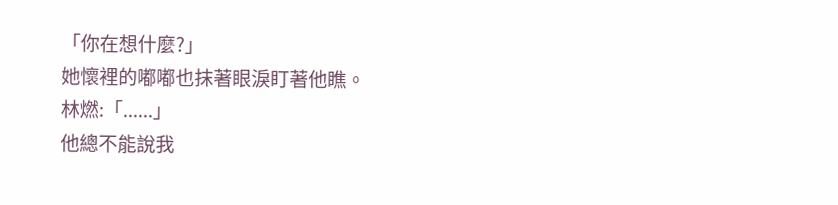「你在想什麼?」
她懷裡的嘟嘟也抹著眼淚盯著他瞧。
林燃:「......」
他總不能說我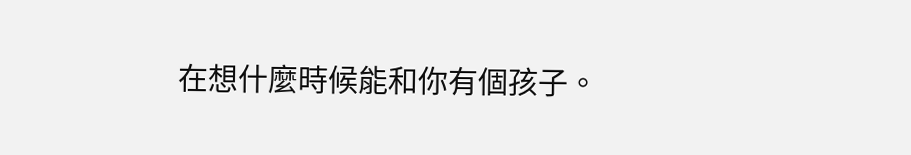在想什麼時候能和你有個孩子。